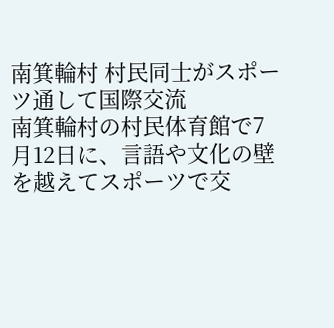南箕輪村 村民同士がスポーツ通して国際交流
南箕輪村の村民体育館で7月12日に、言語や文化の壁を越えてスポーツで交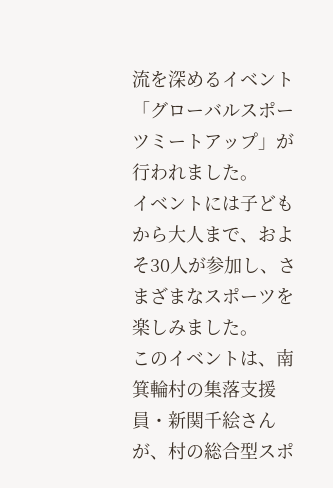流を深めるイベント「グローバルスポーツミートアップ」が行われました。
イベントには子どもから大人まで、およそ30人が参加し、さまざまなスポーツを楽しみました。
このイベントは、南箕輪村の集落支援員・新関千絵さんが、村の総合型スポ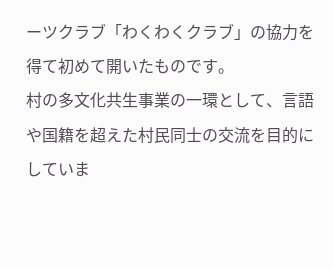ーツクラブ「わくわくクラブ」の協力を得て初めて開いたものです。
村の多文化共生事業の一環として、言語や国籍を超えた村民同士の交流を目的にしていま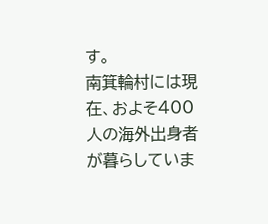す。
南箕輪村には現在、およそ400人の海外出身者が暮らしていま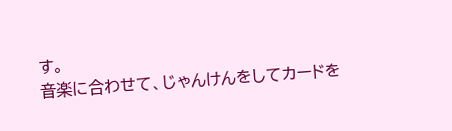す。
音楽に合わせて、じゃんけんをしてカードを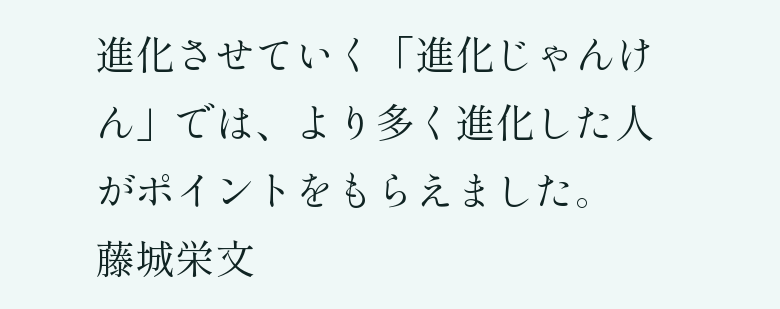進化させていく「進化じゃんけん」では、より多く進化した人がポイントをもらえました。
藤城栄文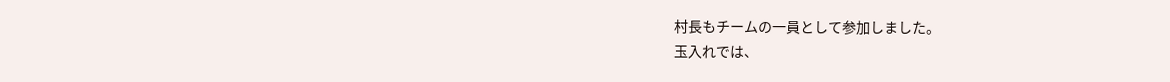村長もチームの一員として参加しました。
玉入れでは、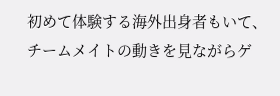初めて体験する海外出身者もいて、チームメイトの動きを見ながらゲ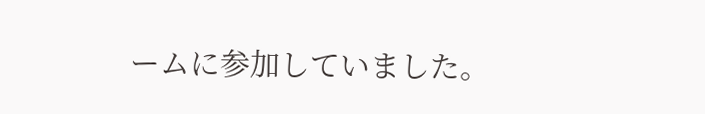ームに参加していました。